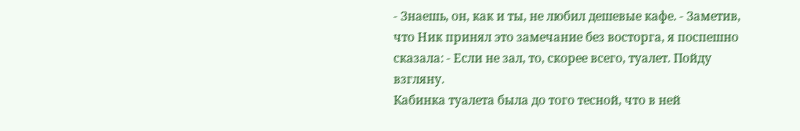- Знаешь, он, как и ты, не любил дешевые кафе. - Заметив, что Ник принял это замечание без восторга, я поспешно сказала: - Если не зал, то, скорее всего, туалет. Пойду взгляну.
Кабинка туалета была до того тесной, что в ней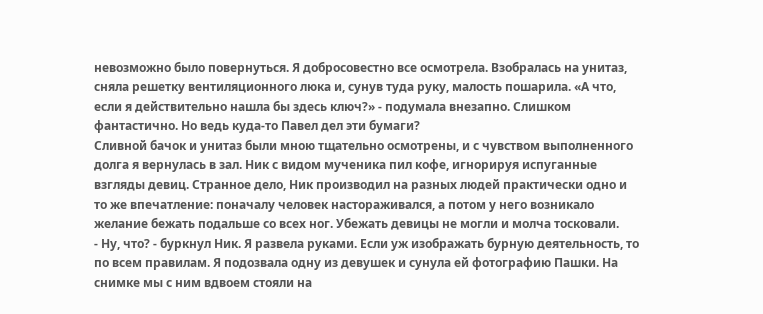невозможно было повернуться. Я добросовестно все осмотрела. Взобралась на унитаз, сняла решетку вентиляционного люка и, сунув туда руку, малость пошарила. «А что, если я действительно нашла бы здесь ключ?» - подумала внезапно. Слишком фантастично. Но ведь куда-то Павел дел эти бумаги?
Сливной бачок и унитаз были мною тщательно осмотрены, и с чувством выполненного долга я вернулась в зал. Ник с видом мученика пил кофе, игнорируя испуганные взгляды девиц. Странное дело, Ник производил на разных людей практически одно и то же впечатление: поначалу человек настораживался, а потом у него возникало желание бежать подальше со всех ног. Убежать девицы не могли и молча тосковали.
- Ну, что? - буркнул Ник. Я развела руками. Если уж изображать бурную деятельность, то по всем правилам. Я подозвала одну из девушек и сунула ей фотографию Пашки. На снимке мы с ним вдвоем стояли на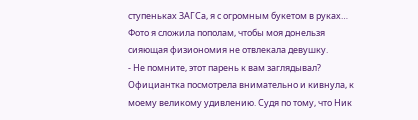ступеньках ЗАГСа, я с огромным букетом в руках… Фото я сложила пополам, чтобы моя донельзя сияющая физиономия не отвлекала девушку.
- Не помните, этот парень к вам заглядывал?
Официантка посмотрела внимательно и кивнула, к моему великому удивлению. Судя по тому, что Ник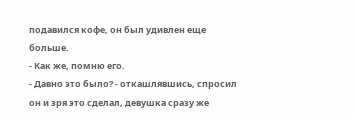подавился кофе, он был удивлен еще больше.
- Как же, помню его.
- Давно это было? - откашлявшись, спросил он и зря это сделал, девушка сразу же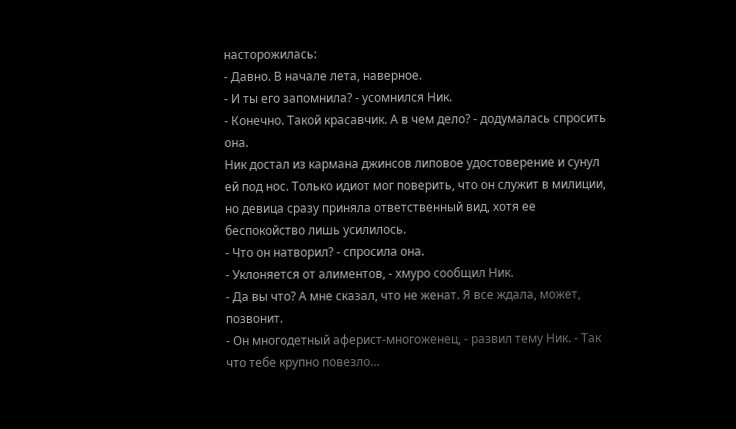насторожилась:
- Давно. В начале лета, наверное.
- И ты его запомнила? - усомнился Ник.
- Конечно. Такой красавчик. А в чем дело? - додумалась спросить она.
Ник достал из кармана джинсов липовое удостоверение и сунул ей под нос. Только идиот мог поверить, что он служит в милиции, но девица сразу приняла ответственный вид, хотя ее беспокойство лишь усилилось.
- Что он натворил? - спросила она.
- Уклоняется от алиментов, - хмуро сообщил Ник.
- Да вы что? А мне сказал, что не женат. Я все ждала, может, позвонит.
- Он многодетный аферист-многоженец, - развил тему Ник. - Так что тебе крупно повезло…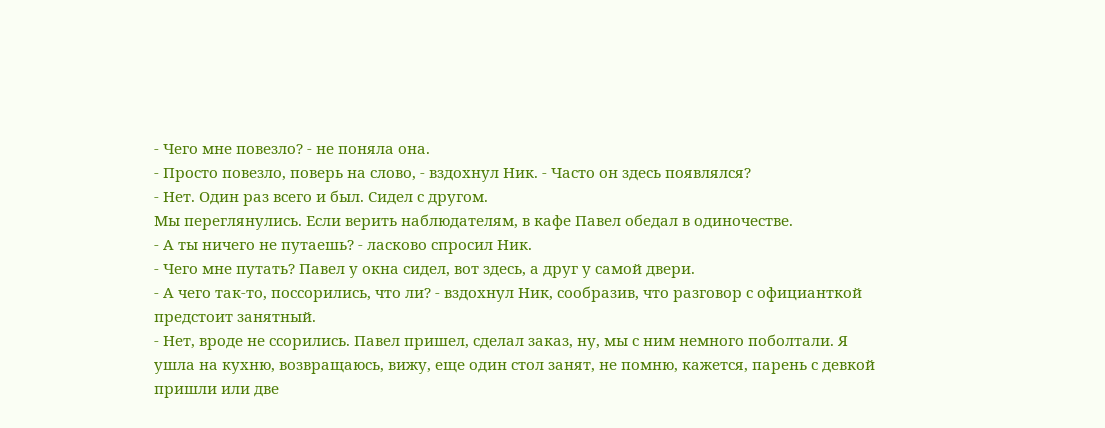- Чего мне повезло? - не поняла она.
- Просто повезло, поверь на слово, - вздохнул Ник. - Часто он здесь появлялся?
- Нет. Один раз всего и был. Сидел с другом.
Мы переглянулись. Если верить наблюдателям, в кафе Павел обедал в одиночестве.
- А ты ничего не путаешь? - ласково спросил Ник.
- Чего мне путать? Павел у окна сидел, вот здесь, а друг у самой двери.
- А чего так-то, поссорились, что ли? - вздохнул Ник, сообразив, что разговор с официанткой предстоит занятный.
- Нет, вроде не ссорились. Павел пришел, сделал заказ, ну, мы с ним немного поболтали. Я ушла на кухню, возвращаюсь, вижу, еще один стол занят, не помню, кажется, парень с девкой пришли или две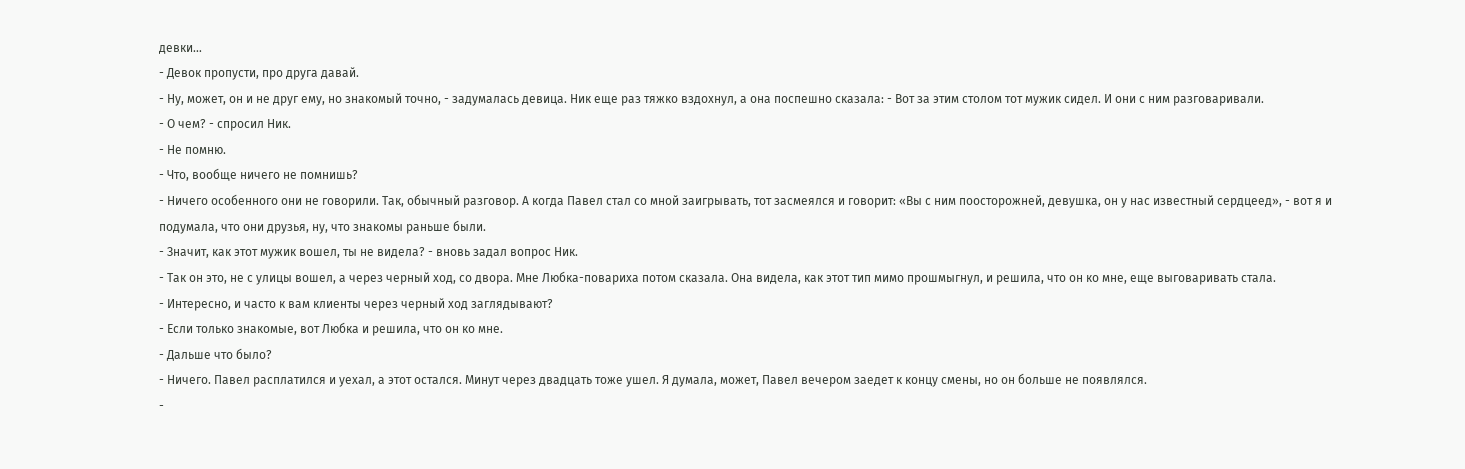девки…
- Девок пропусти, про друга давай.
- Ну, может, он и не друг ему, но знакомый точно, - задумалась девица. Ник еще раз тяжко вздохнул, а она поспешно сказала: - Вот за этим столом тот мужик сидел. И они с ним разговаривали.
- О чем? - спросил Ник.
- Не помню.
- Что, вообще ничего не помнишь?
- Ничего особенного они не говорили. Так, обычный разговор. А когда Павел стал со мной заигрывать, тот засмеялся и говорит: «Вы с ним поосторожней, девушка, он у нас известный сердцеед», - вот я и подумала, что они друзья, ну, что знакомы раньше были.
- Значит, как этот мужик вошел, ты не видела? - вновь задал вопрос Ник.
- Так он это, не с улицы вошел, а через черный ход, со двора. Мне Любка-повариха потом сказала. Она видела, как этот тип мимо прошмыгнул, и решила, что он ко мне, еще выговаривать стала.
- Интересно, и часто к вам клиенты через черный ход заглядывают?
- Если только знакомые, вот Любка и решила, что он ко мне.
- Дальше что было?
- Ничего. Павел расплатился и уехал, а этот остался. Минут через двадцать тоже ушел. Я думала, может, Павел вечером заедет к концу смены, но он больше не появлялся.
-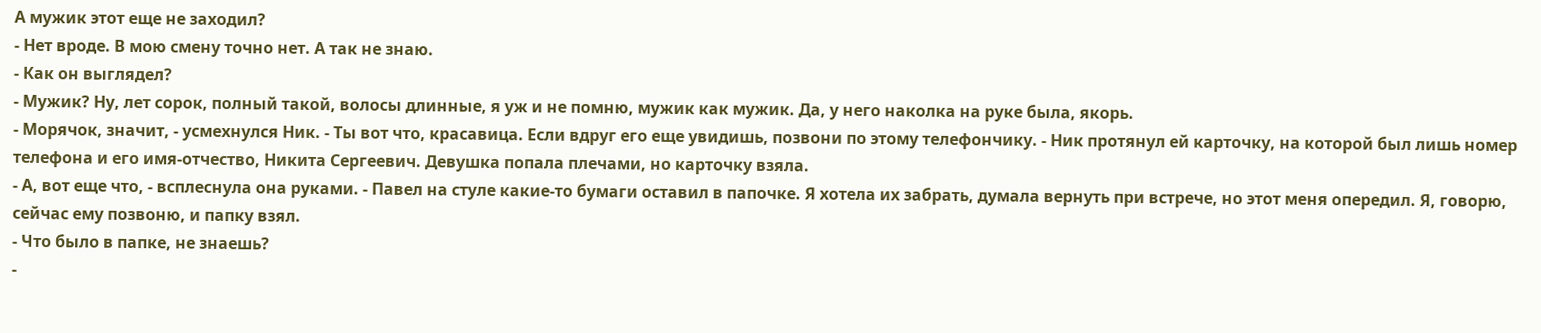А мужик этот еще не заходил?
- Нет вроде. В мою смену точно нет. А так не знаю.
- Как он выглядел?
- Мужик? Ну, лет сорок, полный такой, волосы длинные, я уж и не помню, мужик как мужик. Да, у него наколка на руке была, якорь.
- Морячок, значит, - усмехнулся Ник. - Ты вот что, красавица. Если вдруг его еще увидишь, позвони по этому телефончику. - Ник протянул ей карточку, на которой был лишь номер телефона и его имя-отчество, Никита Сергеевич. Девушка попала плечами, но карточку взяла.
- А, вот еще что, - всплеснула она руками. - Павел на стуле какие-то бумаги оставил в папочке. Я хотела их забрать, думала вернуть при встрече, но этот меня опередил. Я, говорю, сейчас ему позвоню, и папку взял.
- Что было в папке, не знаешь?
-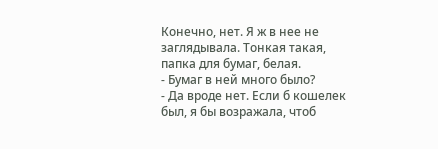Конечно, нет. Я ж в нее не заглядывала. Тонкая такая, папка для бумаг, белая.
- Бумаг в ней много было?
- Да вроде нет. Если б кошелек был, я бы возражала, чтоб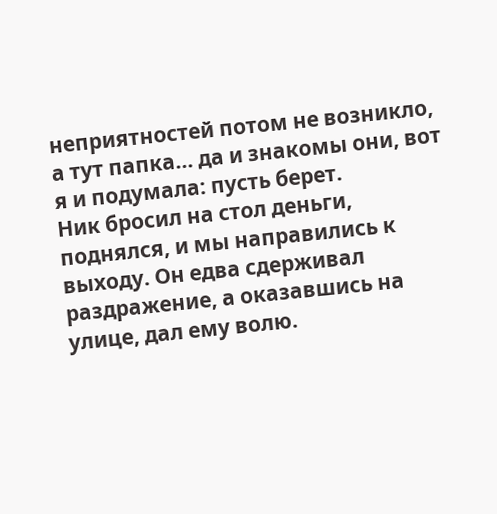неприятностей потом не возникло, а тут папка… да и знакомы они, вот я и подумала: пусть берет.
Ник бросил на стол деньги, поднялся, и мы направились к выходу. Он едва сдерживал раздражение, а оказавшись на улице, дал ему волю.